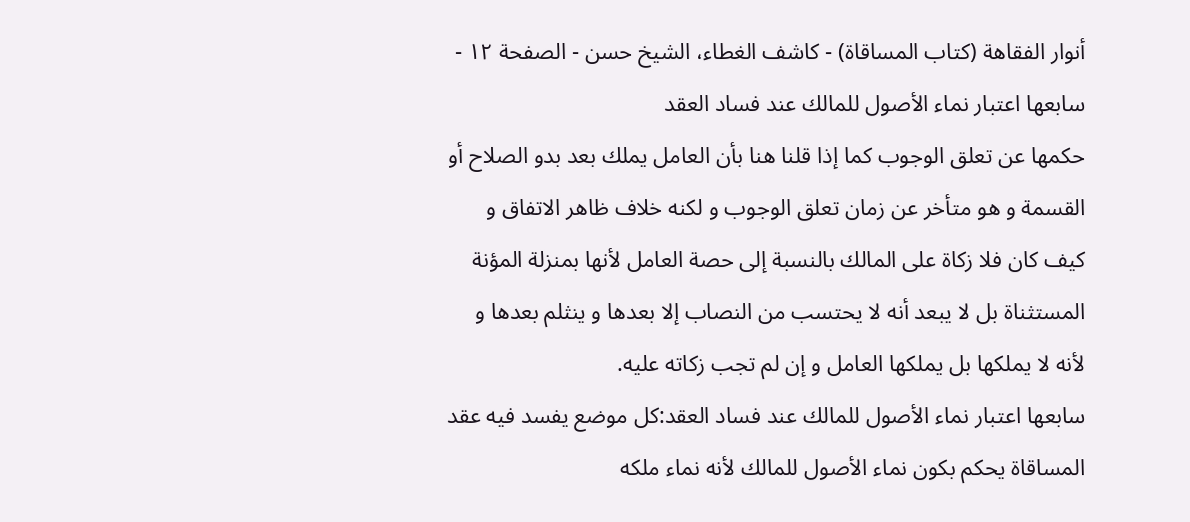أنوار الفقاهة (كتاب المساقاة) - كاشف الغطاء، الشيخ حسن - الصفحة ١٢ - سابعها اعتبار نماء الأصول للمالك عند فساد العقد
حكمها عن تعلق الوجوب كما إذا قلنا هنا بأن العامل يملك بعد بدو الصلاح أو القسمة و هو متأخر عن زمان تعلق الوجوب و لكنه خلاف ظاهر الاتفاق و كيف كان فلا زكاة على المالك بالنسبة إلى حصة العامل لأنها بمنزلة المؤنة المستثناة بل لا يبعد أنه لا يحتسب من النصاب إلا بعدها و ينثلم بعدها و لأنه لا يملكها بل يملكها العامل و إن لم تجب زكاته عليه.
سابعها اعتبار نماء الأصول للمالك عند فساد العقد:كل موضع يفسد فيه عقد المساقاة يحكم بكون نماء الأصول للمالك لأنه نماء ملكه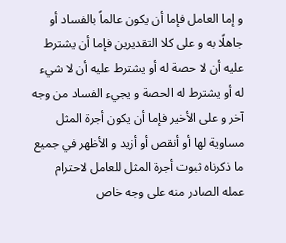و إما العامل فإما أن يكون عالماً بالفساد أو جاهلًا به و على كلا التقديرين فإما أن يشترط عليه أن لا حصة له أو يشترط عليه أن لا شيء له أو يشترط له الحصة و يجيء الفساد من وجه آخر و على الأخير فإما أن يكون أجرة المثل مساوية لها أو أنقص أو أزيد و الأظهر في جميع ما ذكرناه ثبوت أجرة المثل للعامل لاحترام عمله الصادر منه على وجه خاص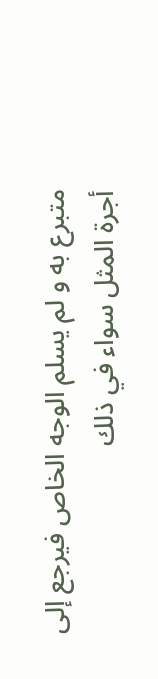متبرع به و لم يسلم الوجه الخاص فيرجع إلى أجرة المثل سواء في ذلك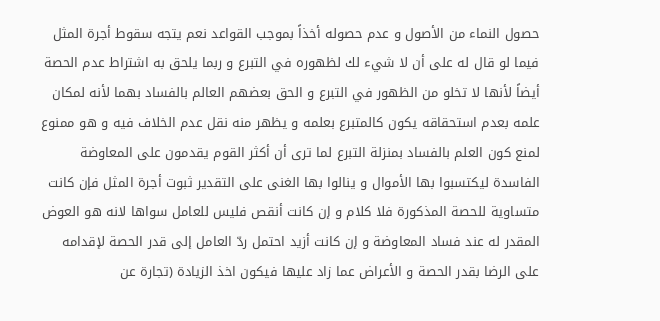حصول النماء من الأصول و عدم حصوله أخذاً بموجب القواعد نعم يتجه سقوط أجرة المثل فيما لو قال له على أن لا شيء لك لظهوره في التبرع و ربما يلحق به اشتراط عدم الحصة أيضاً لأنها لا تخلو من الظهور في التبرع و الحق بعضهم العالم بالفساد بهما لأنه لمكان علمه بعدم استحقاقه يكون كالمتبرع بعلمه و يظهر منه نقل عدم الخلاف فيه و هو ممنوع لمنع كون العلم بالفساد بمنزلة التبرع لما ترى أن أكثر القوم يقدمون على المعاوضة الفاسدة ليكتسبوا بها الأموال و ينالوا بها الغنى على التقدير ثبوت أجرة المثل فإن كانت متساوية للحصة المذكورة فلا كلام و إن كانت أنقص فليس للعامل سواها لانه هو العوض المقدر له عند فساد المعاوضة و إن كانت أزيد احتمل ردّ العامل إلى قدر الحصة لإقدامه على الرضا بقدر الحصة و الأعراض عما زاد عليها فيكون اخذ الزيادة (تجارة عن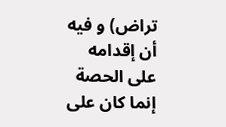تراض) و فيه أن إقدامه على الحصة إنما كان على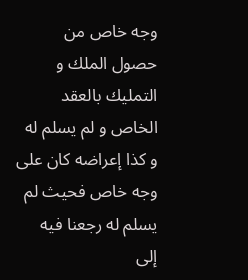وجه خاص من حصول الملك و التمليك بالعقد الخاص و لم يسلم له و كذا إعراضه كان على وجه خاص فحيث لم يسلم له رجعنا فيه إلى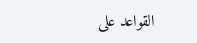القواعد على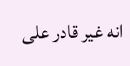انه غير قادر على